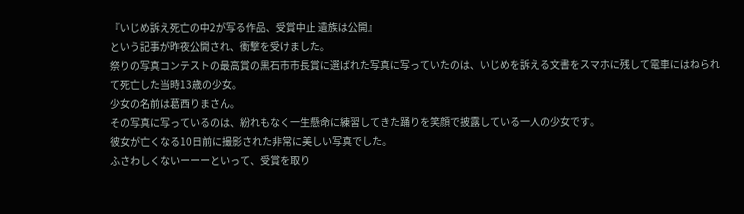『いじめ訴え死亡の中2が写る作品、受賞中止 遺族は公開』
という記事が昨夜公開され、衝撃を受けました。
祭りの写真コンテストの最高賞の黒石市市長賞に選ばれた写真に写っていたのは、いじめを訴える文書をスマホに残して電車にはねられて死亡した当時13歳の少女。
少女の名前は葛西りまさん。
その写真に写っているのは、紛れもなく一生懸命に練習してきた踊りを笑顔で披露している一人の少女です。
彼女が亡くなる10日前に撮影された非常に美しい写真でした。
ふさわしくないーーーといって、受賞を取り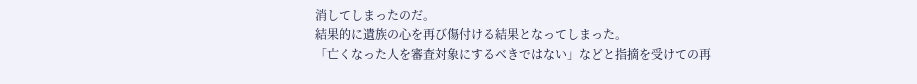消してしまったのだ。
結果的に遺族の心を再び傷付ける結果となってしまった。
「亡くなった人を審査対象にするベきではない」などと指摘を受けての再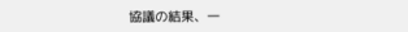協議の結果、一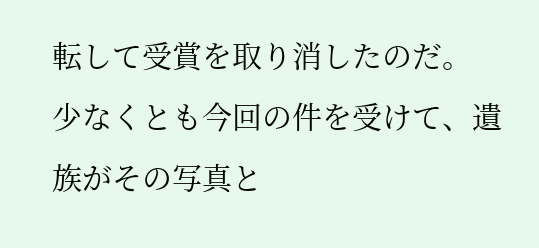転して受賞を取り消したのだ。
少なくとも今回の件を受けて、遺族がその写真と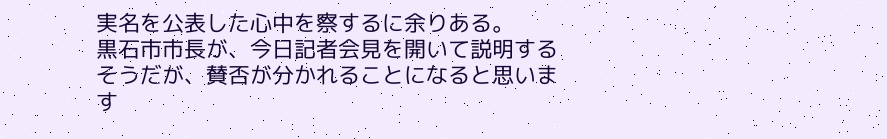実名を公表した心中を察するに余りある。
黒石市市長が、今日記者会見を開いて説明するそうだが、賛否が分かれることになると思います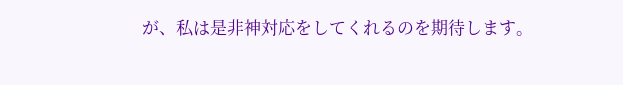が、私は是非神対応をしてくれるのを期待します。